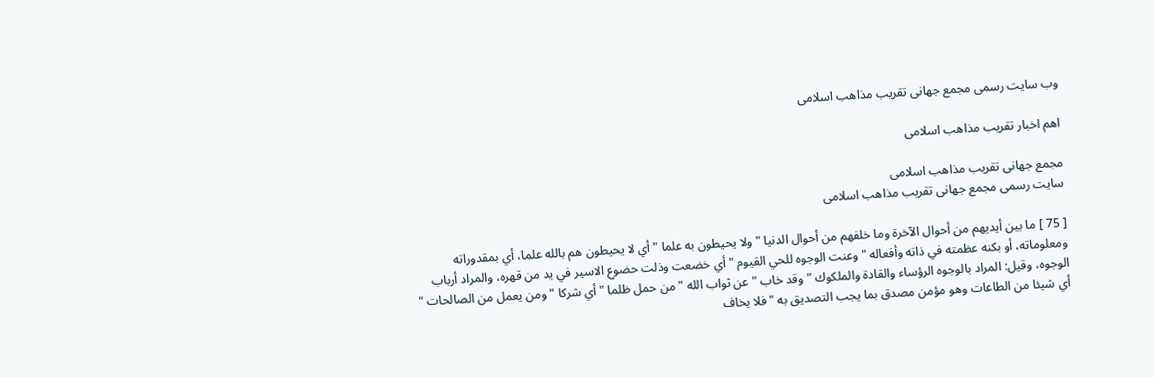وب سایت رسمی مجمع جهانى تقريب مذاهب اسلامى

اهم اخبار تقریب مذاهب اسلامی

مجمع جهانى تقريب مذاهب اسلامى
سایت رسمی مجمع جهانى تقريب مذاهب اسلامى

[ 75 ] ما بين أيديهم من أحوال الآخرة وما خلفهم من أحوال الدنيا " ولا يحيطون به علما " أي لا يحيطون هم بالله علما، أي بمقدوراته ومعلوماته، أو بكنه عظمته في ذاته وأفعاله " وعنت الوجوه للحي القيوم " أي خضعت وذلت حضوع الاسير في يد من قهره، والمراد أرباب الوجوه، وقيل: المراد بالوجوه الرؤساء والقادة والملكوك " وقد خاب " عن ثواب الله " من حمل ظلما " أي شركا " ومن يعمل من الصالحات " أي شيئا من الطاعات وهو مؤمن مصدق بما يجب التصديق به " فلا يخاف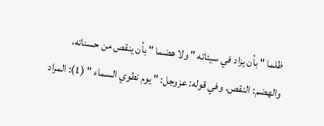ظلما " بأن يزاد في سيئاته " ولا هضما " بأن ينقص من حسناته، والهضم: النقص. وفي قوله: عزوجل: " يوم نطوي السماء " (1): المراد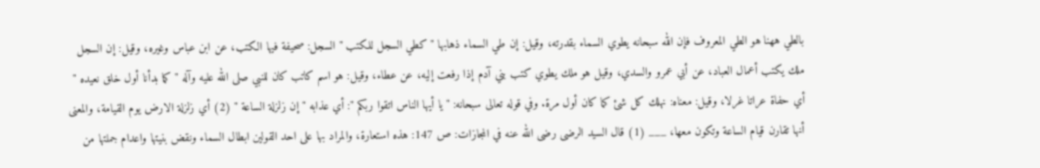بالطي ههنا هو الطي المعروف فإن الله سبحانه يطوي السماء بقدرته، وقيل: إن طي السماء ذهابها " كطي السجل للكتب " السجل: صحيفة فيها الكتب، عن ابن عباس وغيره، وقيل: إن السجل ملك يكتب أعمال العباد، عن أبي عمرو والسدي، وقيل هو ملك يطوي كتب بني آدم إذا رفعت إليه، عن عطاء، وقيل: هو اسم كاتب كان للنبي صلى الله عليه وآله " كما بدأنا أول خلق نعيده " أي حفاة عراتا غرلا، وقيل: معناه: نهلك كل شئ كما كان أول مرة. وفي قوله تعالى سبحانه: " يا أيها الناس اتقوا ربكم ": أي عذابه " إن زلزلة الساعة " (2) أي زلزلة الارض يوم القيامة، والمعنى أنها تقارن قيام الساعة وتكون معها، ___ (1) قال السيد الرضى رضى الله عنه في المجازات: ص 147: هذه استعارة، والمراد بها على احد القولين ابطال السماء ونقض بنيتها واعدام جملتها من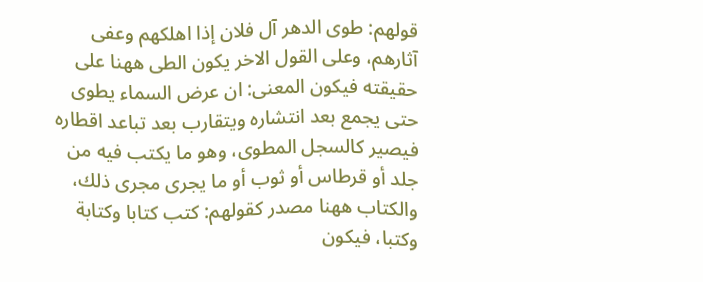قولهم: طوى الدهر آل فلان إذا اهلكهم وعفى آثارهم، وعلى القول الاخر يكون الطى ههنا على حقيقته فيكون المعنى: ان عرض السماء يطوى حتى يجمع بعد انتشاره ويتقارب بعد تباعد اقطاره فيصير كالسجل المطوى، وهو ما يكتب فيه من جلد أو قرطاس أو ثوب أو ما يجرى مجرى ذلك، والكتاب ههنا مصدر كقولهم: كتب كتابا وكتابة وكتبا، فيكون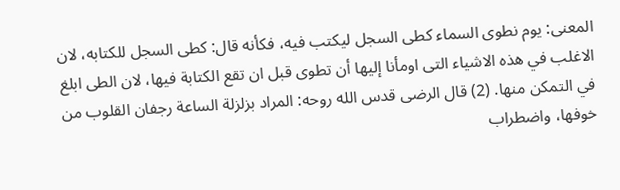المعنى: يوم نطوى السماء كطى السجل ليكتب فيه، فكأنه قال: كطى السجل للكتابه، لان الاغلب في هذه الاشياء التى اومأنا إليها أن تطوى قبل ان تقع الكتابة فيها، لان الطى ابلغ في التمكن منها. (2) قال الرضى قدس الله روحه: المراد بزلزلة الساعة رجفان القلوب من خوفها، واضطراب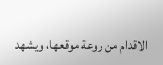الاقدام من روعة موقعها، ويشهد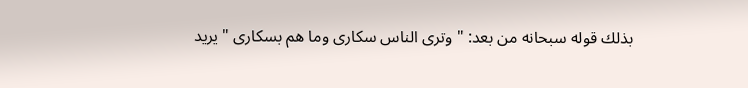بذلك قوله سبحانه من بعد: " وترى الناس سكارى وما هم بسكارى " يريد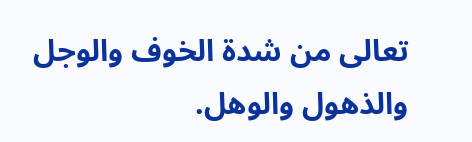تعالى من شدة الخوف والوجل والذهول والوهل.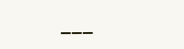___